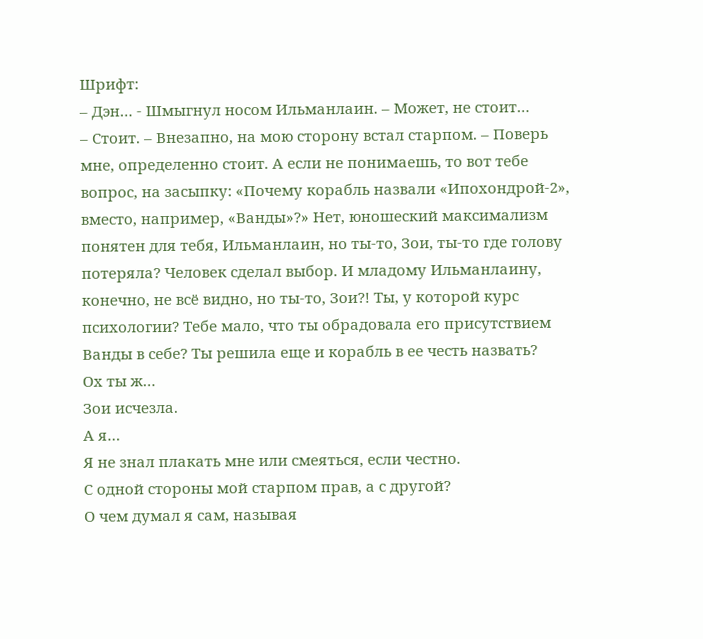Шрифт:
– Дэн… - Шмыгнул носом Ильманлаин. – Может, не стоит…
– Стоит. – Внезапно, на мою сторону встал старпом. – Поверь мне, определенно стоит. А если не понимаешь, то вот тебе вопрос, на засыпку: «Почему корабль назвали «Ипохондрой-2», вместо, например, «Ванды»?» Нет, юношеский максимализм понятен для тебя, Ильманлаин, но ты-то, Зои, ты-то где голову потеряла? Человек сделал выбор. И младому Ильманлаину, конечно, не всё видно, но ты-то, Зои?! Ты, у которой курс психологии? Тебе мало, что ты обрадовала его присутствием Ванды в себе? Ты решила еще и корабль в ее честь назвать?
Ох ты ж…
Зои исчезла.
А я…
Я не знал плакать мне или смеяться, если честно.
С одной стороны мой старпом прав, а с другой?
О чем думал я сам, называя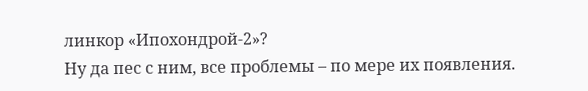линкор «Ипохондрой-2»?
Ну да пес с ним, все проблемы – по мере их появления.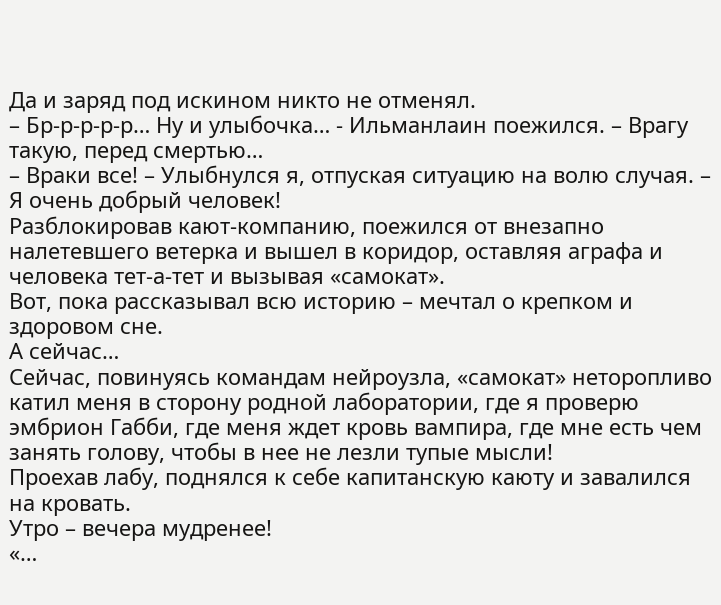Да и заряд под искином никто не отменял.
– Бр-р-р-р-р… Ну и улыбочка… - Ильманлаин поежился. – Врагу такую, перед смертью…
– Враки все! – Улыбнулся я, отпуская ситуацию на волю случая. – Я очень добрый человек!
Разблокировав кают-компанию, поежился от внезапно налетевшего ветерка и вышел в коридор, оставляя аграфа и человека тет-а-тет и вызывая «самокат».
Вот, пока рассказывал всю историю – мечтал о крепком и здоровом сне.
А сейчас…
Сейчас, повинуясь командам нейроузла, «самокат» неторопливо катил меня в сторону родной лаборатории, где я проверю эмбрион Габби, где меня ждет кровь вампира, где мне есть чем занять голову, чтобы в нее не лезли тупые мысли!
Проехав лабу, поднялся к себе капитанскую каюту и завалился на кровать.
Утро – вечера мудренее!
«…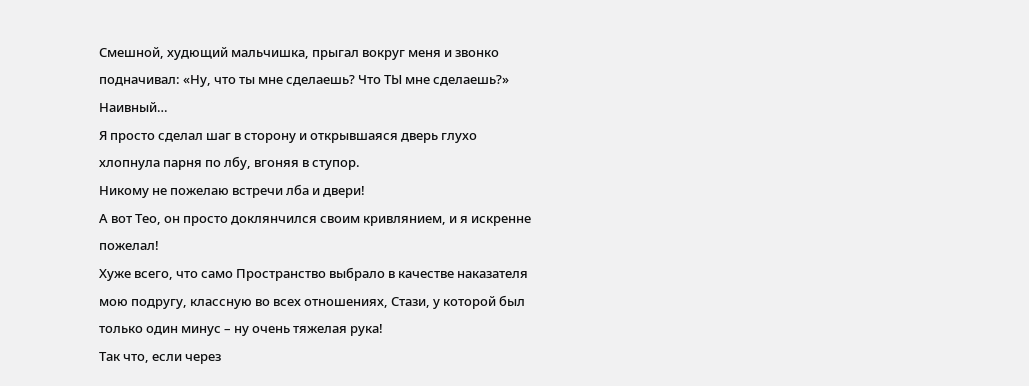Смешной, худющий мальчишка, прыгал вокруг меня и звонко подначивал: «Ну, что ты мне сделаешь? Что ТЫ мне сделаешь?»
Наивный…
Я просто сделал шаг в сторону и открывшаяся дверь глухо хлопнула парня по лбу, вгоняя в ступор.
Никому не пожелаю встречи лба и двери!
А вот Тео, он просто доклянчился своим кривлянием, и я искренне пожелал!
Хуже всего, что само Пространство выбрало в качестве наказателя мою подругу, классную во всех отношениях, Стази, у которой был только один минус – ну очень тяжелая рука!
Так что, если через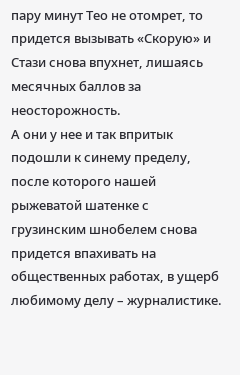пару минут Тео не отомрет, то придется вызывать «Скорую» и Стази снова впухнет, лишаясь месячных баллов за неосторожность.
А они у нее и так впритык подошли к синему пределу, после которого нашей рыжеватой шатенке с грузинским шнобелем снова придется впахивать на общественных работах, в ущерб любимому делу – журналистике.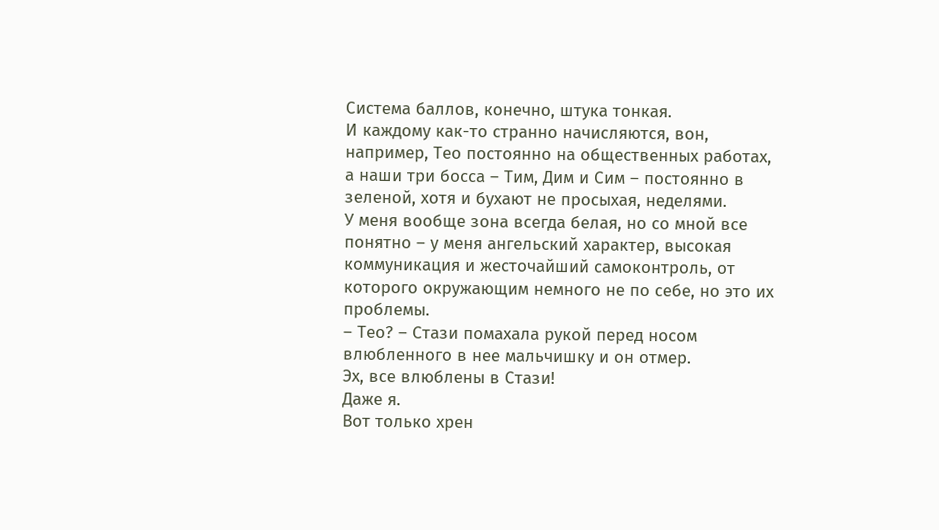Система баллов, конечно, штука тонкая.
И каждому как-то странно начисляются, вон, например, Тео постоянно на общественных работах, а наши три босса – Тим, Дим и Сим – постоянно в зеленой, хотя и бухают не просыхая, неделями.
У меня вообще зона всегда белая, но со мной все понятно – у меня ангельский характер, высокая коммуникация и жесточайший самоконтроль, от которого окружающим немного не по себе, но это их проблемы.
– Тео? – Стази помахала рукой перед носом влюбленного в нее мальчишку и он отмер.
Эх, все влюблены в Стази!
Даже я.
Вот только хрен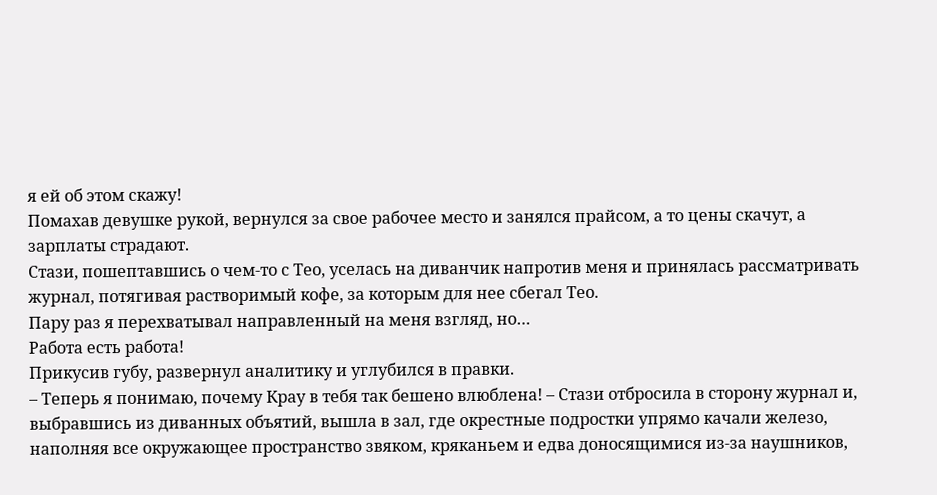я ей об этом скажу!
Помахав девушке рукой, вернулся за свое рабочее место и занялся прайсом, а то цены скачут, а зарплаты страдают.
Стази, пошептавшись о чем-то с Тео, уселась на диванчик напротив меня и принялась рассматривать журнал, потягивая растворимый кофе, за которым для нее сбегал Тео.
Пару раз я перехватывал направленный на меня взгляд, но…
Работа есть работа!
Прикусив губу, развернул аналитику и углубился в правки.
– Теперь я понимаю, почему Крау в тебя так бешено влюблена! – Стази отбросила в сторону журнал и, выбравшись из диванных объятий, вышла в зал, где окрестные подростки упрямо качали железо, наполняя все окружающее пространство звяком, кряканьем и едва доносящимися из-за наушников,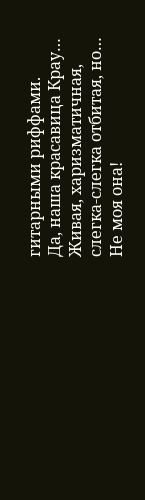гитарными риффами.
Да, наша красавица Крау…
Живая, харизматичная, слегка-слегка отбитая, но…
Не моя она!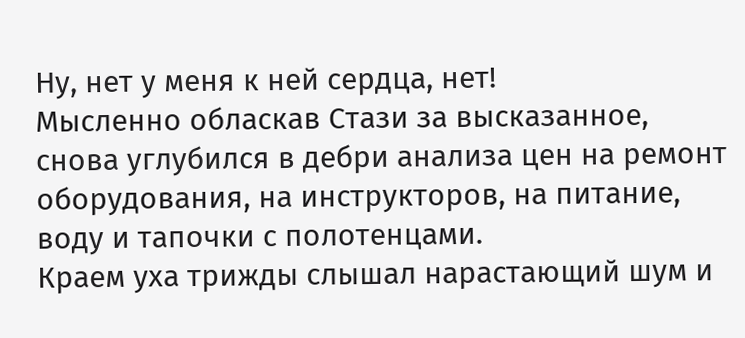Ну, нет у меня к ней сердца, нет!
Мысленно обласкав Стази за высказанное, снова углубился в дебри анализа цен на ремонт оборудования, на инструкторов, на питание, воду и тапочки с полотенцами.
Краем уха трижды слышал нарастающий шум и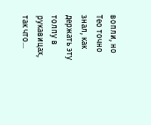вопли, но Тео точно знал, как держать эту толпу в рукавицах, так что…